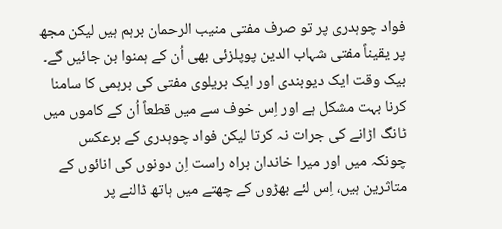فواد چوہدری پر تو صرف مفتی منیب الرحمان برہم ہیں لیکن مجھ پر یقیناً مفتی شہاب الدین پوپلزئی بھی اُن کے ہمنوا بن جائیں گے۔ بیک وقت ایک دیوبندی اور ایک بریلوی مفتی کی برہمی کا سامنا کرنا بہت مشکل ہے اور اِس خوف سے میں قطعاً اُن کے کاموں میں ٹانگ اڑانے کی جرات نہ کرتا لیکن فواد چوہدری کے برعکس چونکہ میں اور میرا خاندان براہ راست اِن دونوں کی انائوں کے متاثرین ہیں، اِس لئے بھڑوں کے چھتے میں ہاتھ ڈالنے پر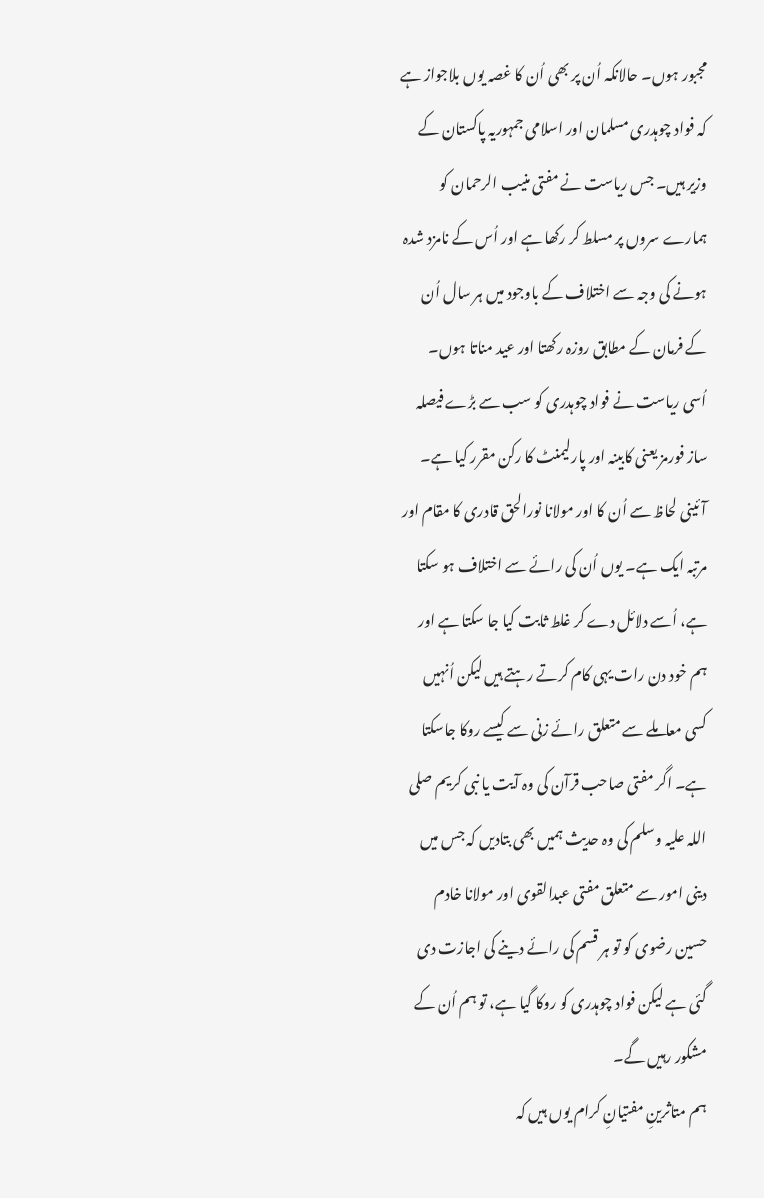مجبور ہوں۔ حالانکہ اُن پر بھی اُن کا غصہ یوں بلاجواز ہے کہ فواد چوہدری مسلمان اور اسلامی جمہوریہ پاکستان کے وزیر ہیں۔ جس ریاست نے مفتی منیب الرحمان کو ہمارے سروں پر مسلط کر رکھا ہے اور اُس کے نامزد شدہ ہونے کی وجہ سے اختلاف کے باوجود میں ہر سال اُن کے فرمان کے مطابق روزہ رکھتا اور عید مناتا ہوں۔
اُسی ریاست نے فواد چوہدری کو سب سے بڑے فیصلہ ساز فورمز یعنی کابینہ اور پارلیمنٹ کا رکن مقرر کیا ہے۔ آئینی لحاظ سے اُن کا اور مولانا نورالحق قادری کا مقام اور مرتبہ ایک ہے۔ یوں اُن کی رائے سے اختلاف ہو سکتا ہے، اُسے دلائل دے کر غلط ثابت کیا جا سکتا ہے اور ہم خود دن رات یہی کام کرتے رہتے ہیں لیکن اُنہیں کسی معاملے سے متعلق رائے زنی سے کیسے روکا جاسکتا ہے۔ اگر مفتی صاحب قرآن کی وہ آیت یا نبی کریم صلی اللہ علیہ وسلم کی وہ حدیث ہمیں بھی بتادیں کہ جس میں دینی امور سے متعلق مفتی عبدالقوی اور مولانا خادم حسین رضوی کو تو ہر قسم کی رائے دینے کی اجازت دی گئی ہے لیکن فواد چوہدری کو روکا گیا ہے، تو ہم اُن کے مشکور رہیں گے۔
ہم متاثرینِ مفتیانِ کرام یوں ہیں کہ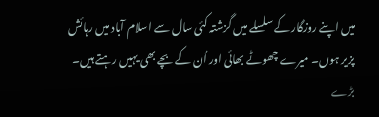میں اپنے روزگار کے سلسلے میں گزشتہ کئی سال سے اسلام آباد میں رہائش پزیر ہوں۔ میرے چھوٹے بھائی اور اُن کے بچے بھی یہیں رہتے ہیں۔ بڑے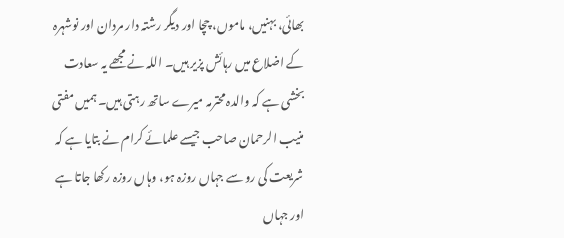بھائی، بہنیں، ماموں، چچا اور دیگر رشتہ دار مردان اور نوشہرہ کے اضلاع میں رہائش پزیر ہیں۔ اللہ نے مجھے یہ سعادت بخشی ہے کہ والدہ محترمہ میرے ساتھ رہتی ہیں۔ ہمیں مفتی منیب الرحمان صاحب جیسے علمائے کرام نے بتایا ہے کہ شریعت کی رو سے جہاں روزہ ہو، وہاں روزہ رکھا جاتا ہے اور جہاں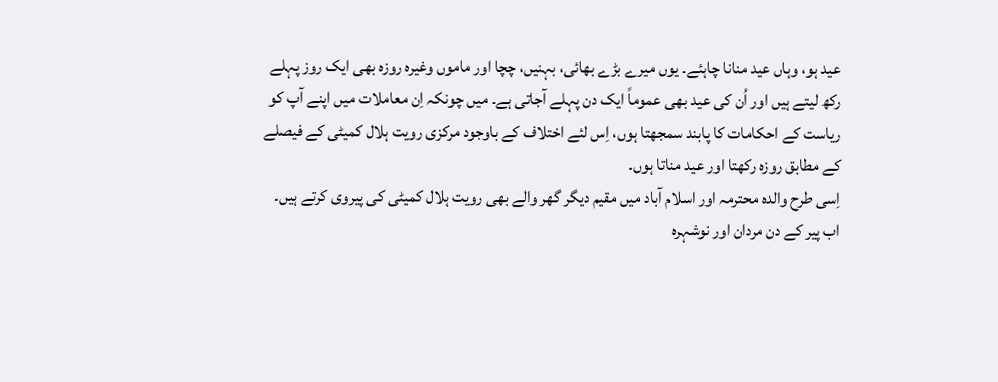عید ہو، وہاں عید منانا چاہئے۔ یوں میرے بڑے بھائی، بہنیں، چچا اور ماموں وغیرہ روزہ بھی ایک روز پہلے رکھ لیتے ہیں اور اُن کی عید بھی عموماً ایک دن پہلے آجاتی ہے۔ میں چونکہ اِن معاملات میں اپنے آپ کو ریاست کے احکامات کا پابند سمجھتا ہوں، اِس لئے اختلاف کے باوجود مرکزی رویت ہلال کمیٹی کے فیصلے کے مطابق روزہ رکھتا اور عید مناتا ہوں۔
اِسی طرح والدہ محترمہ اور اسلام آباد میں مقیم دیگر گھر والے بھی رویت ہلال کمیٹی کی پیروی کرتے ہیں۔ اب پیر کے دن مردان اور نوشہرہ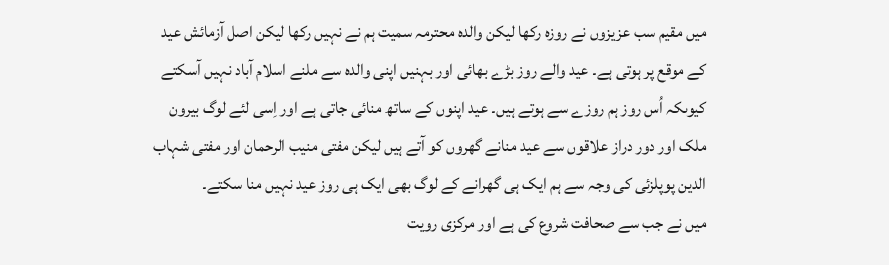میں مقیم سب عزیزوں نے روزہ رکھا لیکن والدہ محترمہ سمیت ہم نے نہیں رکھا لیکن اصل آزمائش عید کے موقع پر ہوتی ہے۔ عید والے روز بڑے بھائی اور بہنیں اپنی والدہ سے ملنے اسلام آباد نہیں آسکتے کیوںکہ اُس روز ہم روزے سے ہوتے ہیں۔ عید اپنوں کے ساتھ منائی جاتی ہے اور اِسی لئے لوگ بیرون ملک اور دور دراز علاقوں سے عید منانے گھروں کو آتے ہیں لیکن مفتی منیب الرحمان اور مفتی شہاب الدین پوپلزئی کی وجہ سے ہم ایک ہی گھرانے کے لوگ بھی ایک ہی روز عید نہیں منا سکتے۔
میں نے جب سے صحافت شروع کی ہے اور مرکزی رویت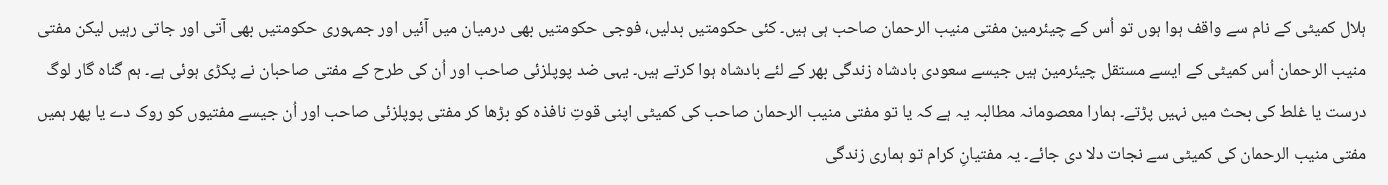ہلال کمیٹی کے نام سے واقف ہوا ہوں تو اُس کے چیئرمین مفتی منیب الرحمان صاحب ہی ہیں۔ کئی حکومتیں بدلیں، فوجی حکومتیں بھی درمیان میں آئیں اور جمہوری حکومتیں بھی آتی اور جاتی رہیں لیکن مفتی منیب الرحمان اُس کمیٹی کے ایسے مستقل چیئرمین ہیں جیسے سعودی بادشاہ زندگی بھر کے لئے بادشاہ ہوا کرتے ہیں۔ یہی ضد پوپلزئی صاحب اور اُن کی طرح کے مفتی صاحبان نے پکڑی ہوئی ہے۔ ہم گناہ گار لوگ درست یا غلط کی بحث میں نہیں پڑتے۔ ہمارا معصومانہ مطالبہ یہ ہے کہ یا تو مفتی منیب الرحمان صاحب کی کمیٹی اپنی قوتِ نافذہ کو بڑھا کر مفتی پوپلزئی صاحب اور اُن جیسے مفتیوں کو روک دے یا پھر ہمیں مفتی منیب الرحمان کی کمیٹی سے نجات دلا دی جائے۔ یہ مفتیانِ کرام تو ہماری زندگی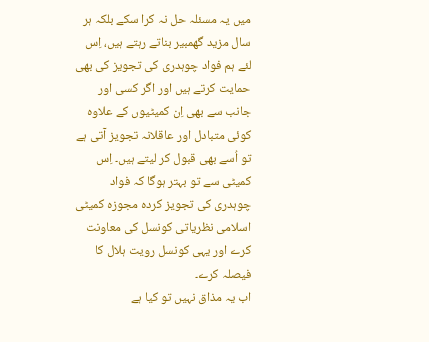میں یہ مسئلہ حل نہ کرا سکے بلکہ ہر سال مزید گھمبیر بناتے رہتے ہیں، اِس لئے ہم فواد چوہدری کی تجویز کی بھی حمایت کرتے ہیں اور اگر کسی اور جانب سے بھی اِن کمیٹیوں کے علاوہ کوئی متبادل اور عاقلانہ تجویز آتی ہے تو اُسے بھی قبول کر لیتے ہیں۔ اِس کمیٹی سے تو بہتر ہوگا کہ فواد چوہدری کی تجویز کردہ مجوزہ کمیٹی اسلامی نظریاتی کونسل کی معاونت کرے اور یہی کونسل رویت ہلال کا فیصلہ کرے۔
اب یہ مذاق نہیں تو کیا ہے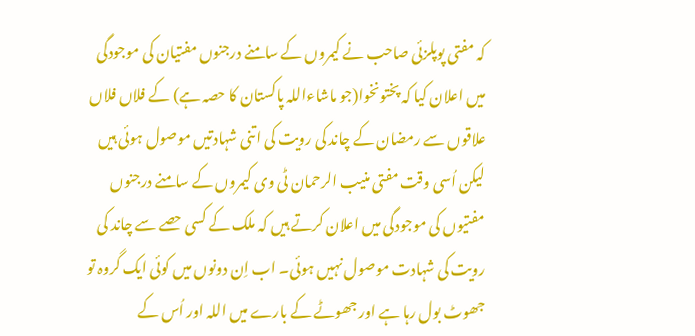کہ مفتی پوپلزئی صاحب نے کیمروں کے سامنے درجنوں مفتیان کی موجودگی میں اعلان کیا کہ پختونخوا(جو ماشاءاللہ پاکستان کا حصہ ہے) کے فلاں فلاں علاقوں سے رمضان کے چاند کی رویت کی اتنی شہادتیں موصول ہوئی ہیں لیکن اُسی وقت مفتی منیب الرحمان ٹی وی کیمروں کے سامنے درجنوں مفتیوں کی موجودگی میں اعلان کرتے ہیں کہ ملک کے کسی حصے سے چاند کی رویت کی شہادت موصول نہیں ہوئی۔ اب اِن دونوں میں کوئی ایک گروہ تو جھوٹ بول رہا ہے اور جھوٹے کے بارے میں اللہ اور اُس کے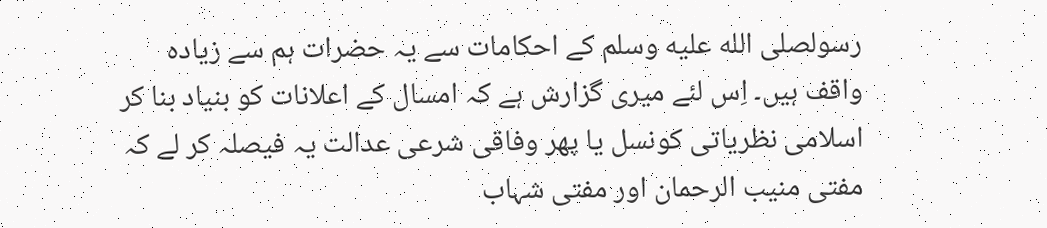رسولصلى الله عليه وسلم کے احکامات سے یہ حضرات ہم سے زیادہ واقف ہیں۔ اِس لئے میری گزارش ہے کہ امسال کے اعلانات کو بنیاد بنا کر اسلامی نظریاتی کونسل یا پھر وفاقی شرعی عدالت یہ فیصلہ کر لے کہ مفتی منیب الرحمان اور مفتی شہاب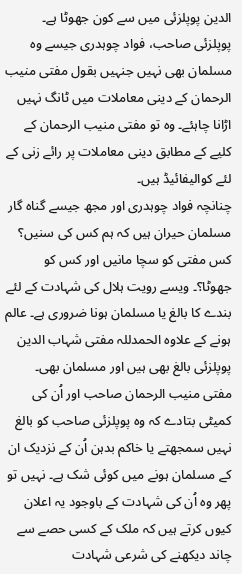الدین پوپلزئی میں سے کون جھوٹا ہے۔
پوپلزئی صاحب، فواد چوہدری جیسے وہ مسلمان بھی نہیں جنہیں بقول مفتی منیب الرحمان کے دینی معاملات میں ٹانگ نہیں اڑانا چاہئے۔ وہ تو مفتی منیب الرحمان کے کلیے کے مطابق دینی معاملات پر رائے زنی کے لئے کوالیفائیڈ ہیں۔
چنانچہ فواد چوہدری اور مجھ جیسے گناہ گار مسلمان حیران ہیں کہ ہم کس کی سنیں؟ کس مفتی کو سچا مانیں اور کس کو جھوٹا؟۔ ویسے رویت ہلال کی شہادت کے لئے بندے کا بالغ یا مسلمان ہونا ضروری ہے۔ عالم ہونے کے علاوہ الحمدللہ مفتی شہاب الدین پوپلزئی بالغ بھی ہیں اور مسلمان بھی۔ مفتی منیب الرحمان صاحب اور اُن کی کمیٹی بتادے کہ وہ پوپلزئی صاحب کو بالغ نہیں سمجھتے یا خاکم بدہن اُن کے نزدیک ان کے مسلمان ہونے میں کوئی شک ہے۔ نہیں تو پھر وہ اُن کی شہادت کے باوجود یہ اعلان کیوں کرتے ہیں کہ ملک کے کسی حصے سے چاند دیکھنے کی شرعی شہادت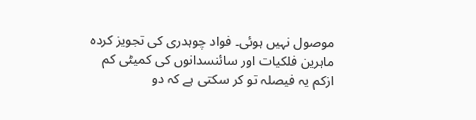موصول نہیں ہوئی۔ فواد چوہدری کی تجویز کردہ ماہرین فلکیات اور سائنسدانوں کی کمیٹی کم ازکم یہ فیصلہ تو کر سکتی ہے کہ دو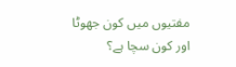مفتیوں میں کون جھوٹا اور کون سچا ہے؟